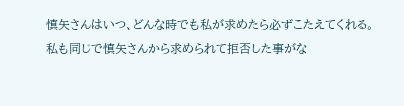慎矢さんはいつ、どんな時でも私が求めたら必ずこたえてくれる。 私も同じで慎矢さんから求められて拒否した事がな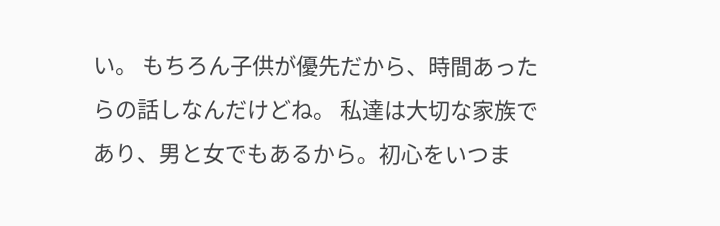い。 もちろん子供が優先だから、時間あったらの話しなんだけどね。 私達は大切な家族であり、男と女でもあるから。初心をいつま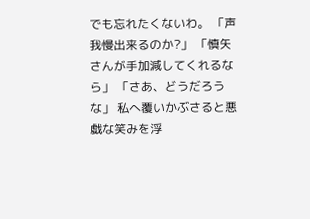でも忘れたくないわ。 「声我慢出来るのか?」 「慎矢さんが手加減してくれるなら」 「さあ、どうだろうな」 私へ覆いかぶさると悪戯な笑みを浮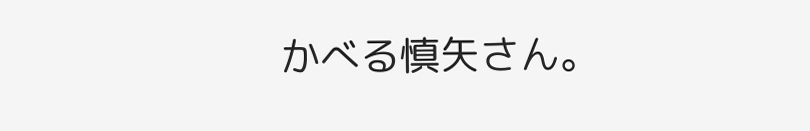かべる慎矢さん。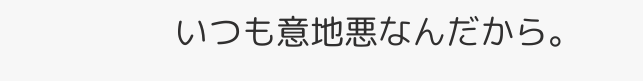いつも意地悪なんだから。